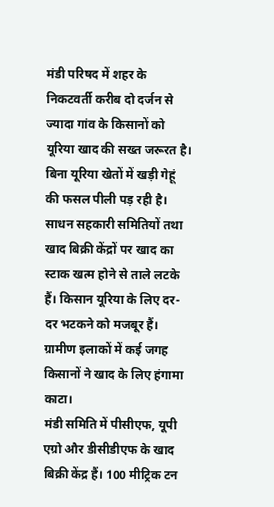मंडी परिषद में शहर के निकटवर्ती करीब दो दर्जन से ज्यादा गांव के किसानों को यूरिया खाद की सख्त जरूरत है। बिना यूरिया खेतों में खड़ी गेहूं की फसल पीली पड़ रही है।
साधन सहकारी समितियों तथा खाद बिक्री केंद्रों पर खाद का स्टाक खत्म होने से ताले लटके हैं। किसान यूरिया के लिए दर-दर भटकने को मजबूर हैं। ग्रामीण इलाकों में कई जगह किसानों ने खाद के लिए हंगामा काटा।
मंडी समिति में पीसीएफ, यूपी एग्रो और डीसीडीएफ के खाद बिक्री केंद्र हैं। 100 मीट्रिक टन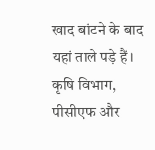खाद बांटने के बाद यहां ताले पड़े हैं। कृषि विभाग, पीसीएफ और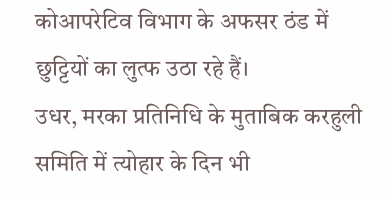कोआपरेटिव विभाग के अफसर ठंड में छुट्टियों का लुत्फ उठा रहे हैं।
उधर, मरका प्रतिनिधि के मुताबिक करहुली समिति में त्योहार के दिन भी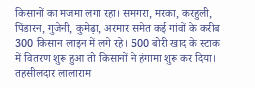किसानों का मजमा लगा रहा। समगरा, मरका, करहुली, पिंडारन, गुजेनी, कुमेढ़ा, अरमार समेत कई गांवों के करीब 300 किसान लाइन में लगे रहे। 500 बोरी खाद के स्टाक में वितरण शुरू हुआ तो किसानों ने हंगामा शुरू कर दिया।
तहसीलदार लालाराम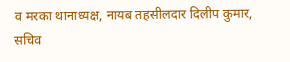व मरका थानाध्यक्ष, नायब तहसीलदार दिलीप कुमार, सचिव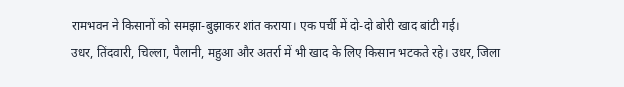रामभवन ने किसानों को समझा-बुझाकर शांत कराया। एक पर्ची में दो-दो बोरी खाद बांटी गई।
उधर, तिंदवारी, चिल्ला, पैलानी, महुआ और अतर्रा में भी खाद के लिए किसान भटकते रहे। उधर, जिला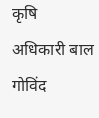कृषि अधिकारी बाल गोविंद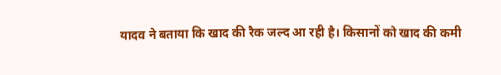यादव ने बताया कि खाद की रैक जल्द आ रही है। किसानों को खाद की कमी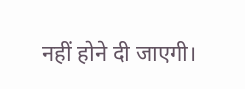नहीं होने दी जाएगी।